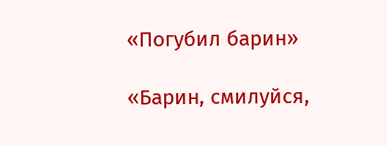«Погубил барин»

«Барин, смилуйся,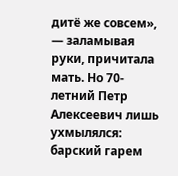дитё же совсем», — заламывая руки, причитала мать. Но 70-летний Петр Алексеевич лишь ухмылялся: барский гарем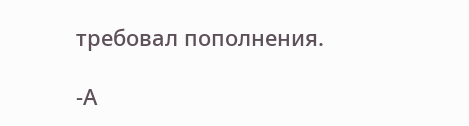требовал пополнения.

-А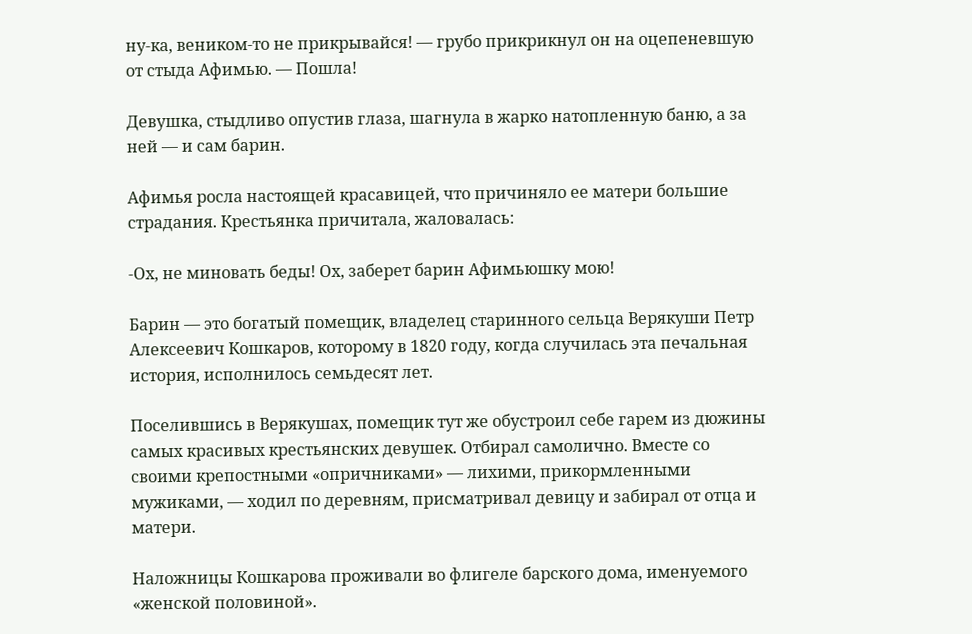ну-ка, веником-то не прикрывайся! — грубо прикрикнул он на оцепеневшую от стыда Афимью. — Пошла!

Девушка, стыдливо опустив глаза, шагнула в жарко натопленную баню, а за ней — и сам барин.

Афимья росла настоящей красавицей, что причиняло ее матери большие страдания. Крестьянка причитала, жаловалась:

-Ох, не миновать беды! Ох, заберет барин Афимьюшку мою!

Барин — это богатый помещик, владелец старинного сельца Верякуши Петр Алексеевич Кошкаров, которому в 1820 году, когда случилась эта печальная история, исполнилось семьдесят лет.

Поселившись в Верякушах, помещик тут же обустроил себе гарем из дюжины самых красивых крестьянских девушек. Отбирал самолично. Вместе со своими крепостными «опричниками» — лихими, прикормленными мужиками, — ходил по деревням, присматривал девицу и забирал от отца и матери.

Наложницы Кошкарова проживали во флигеле барского дома, именуемого «женской половиной».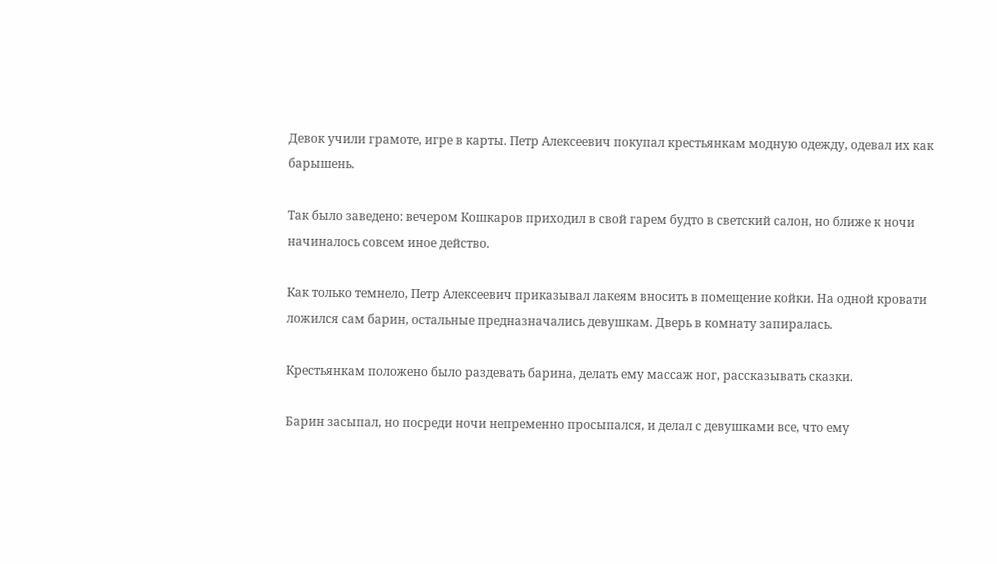Девок учили грамоте, игре в карты. Петр Алексеевич покупал крестьянкам модную одежду, одевал их как барышень.

Так было заведено: вечером Кошкаров приходил в свой гарем будто в светский салон, но ближе к ночи начиналось совсем иное действо.

Как только темнело, Петр Алексеевич приказывал лакеям вносить в помещение койки. На одной кровати ложился сам барин, остальные предназначались девушкам. Дверь в комнату запиралась.

Крестьянкам положено было раздевать барина, делать ему массаж ног, рассказывать сказки.

Барин засыпал, но посреди ночи непременно просыпался, и делал с девушками все, что ему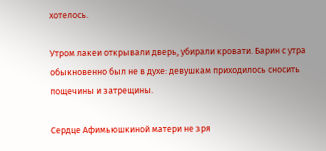хотелось.

Утром лакеи открывали дверь, убирали кровати. Барин с утра обыкновенно был не в духе: девушкам приходилось сносить пощечины и затрещины.

Сердце Афимьюшкиной матери не зря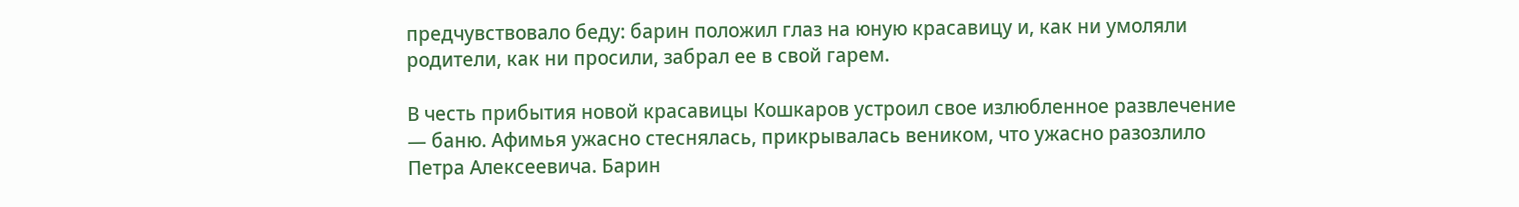предчувствовало беду: барин положил глаз на юную красавицу и, как ни умоляли родители, как ни просили, забрал ее в свой гарем.

В честь прибытия новой красавицы Кошкаров устроил свое излюбленное развлечение — баню. Афимья ужасно стеснялась, прикрывалась веником, что ужасно разозлило Петра Алексеевича. Барин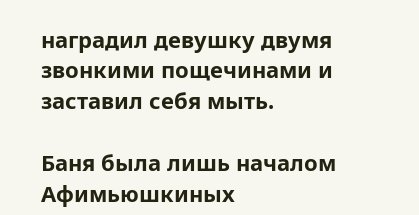наградил девушку двумя звонкими пощечинами и заставил себя мыть.

Баня была лишь началом Афимьюшкиных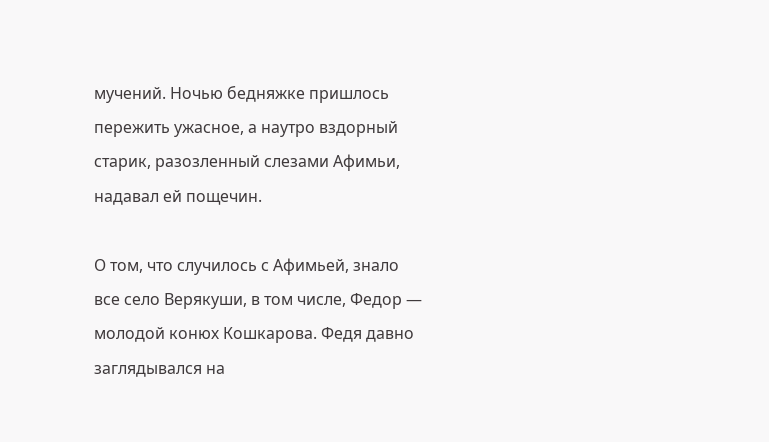мучений. Ночью бедняжке пришлось пережить ужасное, а наутро вздорный старик, разозленный слезами Афимьи, надавал ей пощечин.

О том, что случилось с Афимьей, знало все село Верякуши, в том числе, Федор — молодой конюх Кошкарова. Федя давно заглядывался на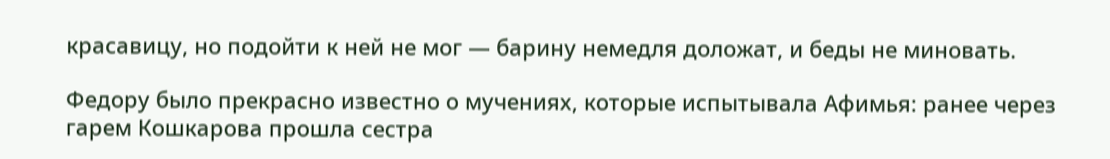красавицу, но подойти к ней не мог — барину немедля доложат, и беды не миновать.

Федору было прекрасно известно о мучениях, которые испытывала Афимья: ранее через гарем Кошкарова прошла сестра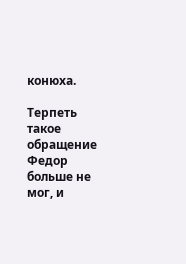конюха.

Терпеть такое обращение Федор больше не мог, и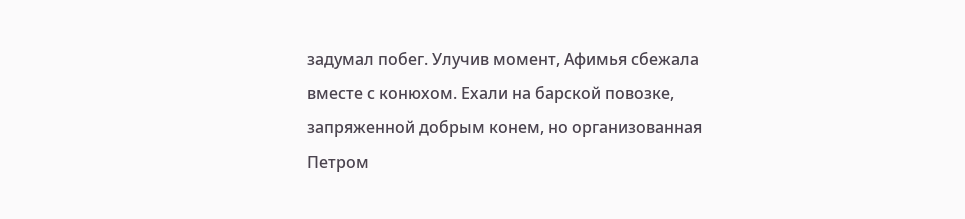задумал побег. Улучив момент, Афимья сбежала вместе с конюхом. Ехали на барской повозке, запряженной добрым конем, но организованная Петром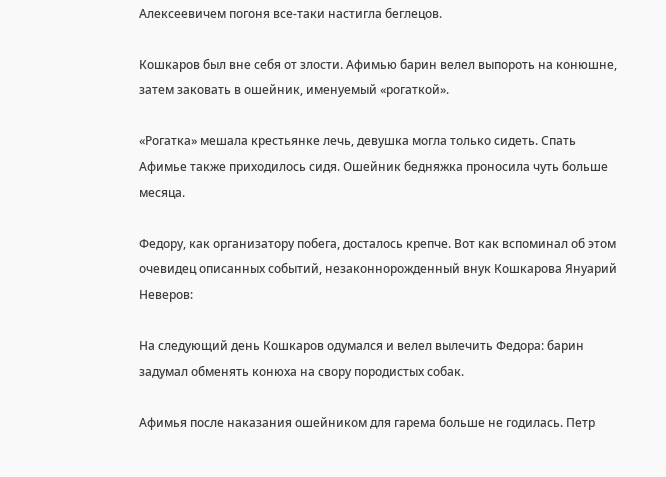Алексеевичем погоня все-таки настигла беглецов.

Кошкаров был вне себя от злости. Афимью барин велел выпороть на конюшне, затем заковать в ошейник, именуемый «рогаткой».

«Рогатка» мешала крестьянке лечь, девушка могла только сидеть. Спать Афимье также приходилось сидя. Ошейник бедняжка проносила чуть больше месяца.

Федору, как организатору побега, досталось крепче. Вот как вспоминал об этом очевидец описанных событий, незаконнорожденный внук Кошкарова Януарий Неверов:

На следующий день Кошкаров одумался и велел вылечить Федора: барин задумал обменять конюха на свору породистых собак.

Афимья после наказания ошейником для гарема больше не годилась. Петр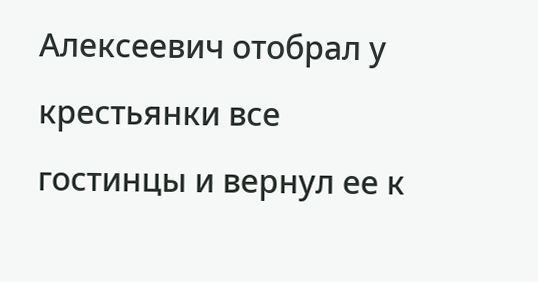Алексеевич отобрал у крестьянки все гостинцы и вернул ее к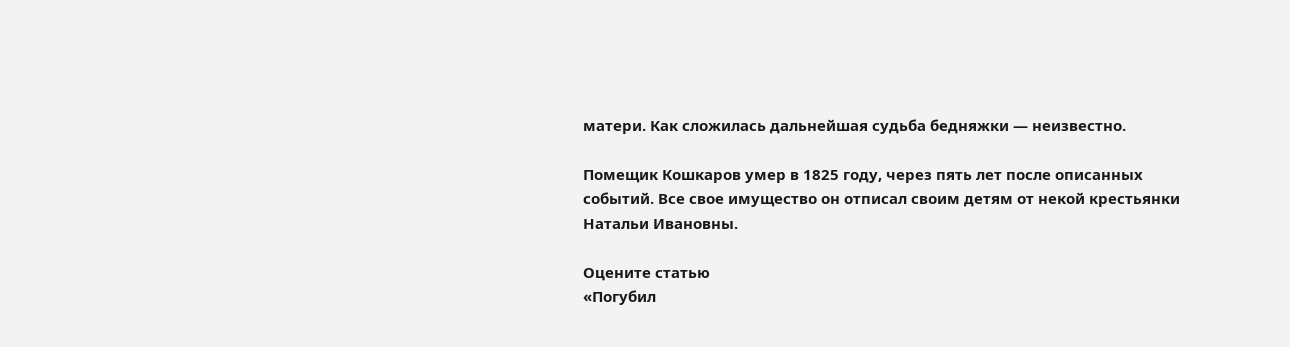матери. Как сложилась дальнейшая судьба бедняжки — неизвестно.

Помещик Кошкаров умер в 1825 году, через пять лет после описанных событий. Все свое имущество он отписал своим детям от некой крестьянки Натальи Ивановны.

Оцените статью
«Погубил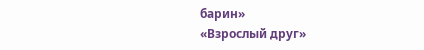барин»
«Взрослый друг»